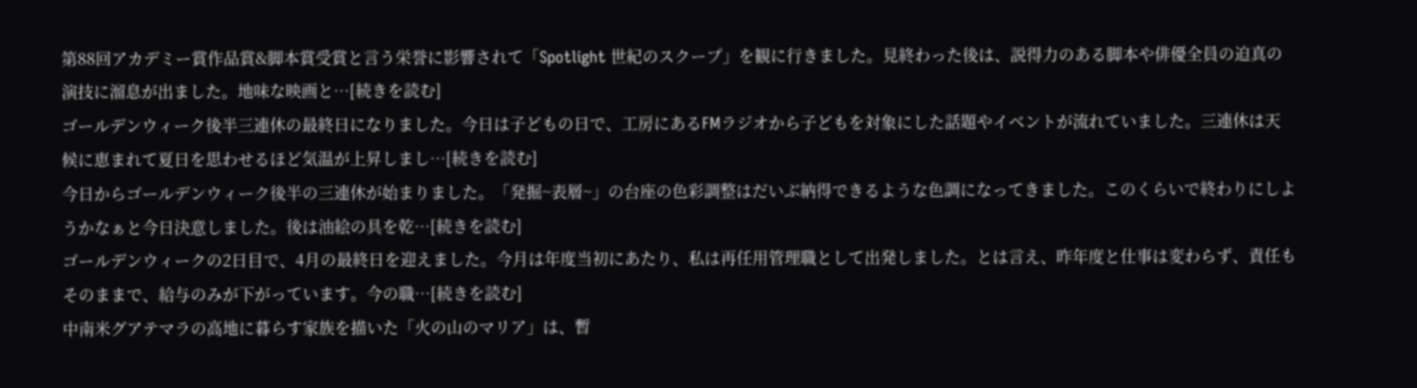第88回アカデミー賞作品賞&脚本賞受賞と言う栄誉に影響されて「Spotlight 世紀のスクープ」を観に行きました。見終わった後は、説得力のある脚本や俳優全員の迫真の演技に溜息が出ました。地味な映画と…[続きを読む]
ゴールデンウィーク後半三連休の最終日になりました。今日は子どもの日で、工房にあるFMラジオから子どもを対象にした話題やイベントが流れていました。三連休は天候に恵まれて夏日を思わせるほど気温が上昇しまし…[続きを読む]
今日からゴールデンウィーク後半の三連休が始まりました。「発掘~表層~」の台座の色彩調整はだいぶ納得できるような色調になってきました。このくらいで終わりにしようかなぁと今日決意しました。後は油絵の具を乾…[続きを読む]
ゴールデンウィークの2日目で、4月の最終日を迎えました。今月は年度当初にあたり、私は再任用管理職として出発しました。とは言え、昨年度と仕事は変わらず、責任もそのままで、給与のみが下がっています。今の職…[続きを読む]
中南米グアテマラの高地に暮らす家族を描いた「火の山のマリア」は、暫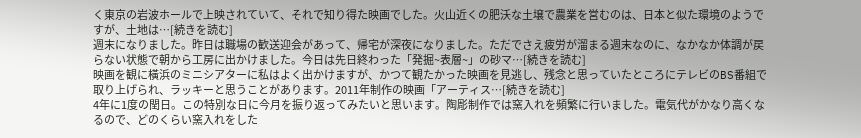く東京の岩波ホールで上映されていて、それで知り得た映画でした。火山近くの肥沃な土壌で農業を営むのは、日本と似た環境のようですが、土地は…[続きを読む]
週末になりました。昨日は職場の歓送迎会があって、帰宅が深夜になりました。ただでさえ疲労が溜まる週末なのに、なかなか体調が戻らない状態で朝から工房に出かけました。今日は先日終わった「発掘~表層~」の砂マ…[続きを読む]
映画を観に橫浜のミニシアターに私はよく出かけますが、かつて観たかった映画を見逃し、残念と思っていたところにテレビのBS番組で取り上げられ、ラッキーと思うことがあります。2011年制作の映画「アーティス…[続きを読む]
4年に1度の閏日。この特別な日に今月を振り返ってみたいと思います。陶彫制作では窯入れを頻繁に行いました。電気代がかなり高くなるので、どのくらい窯入れをした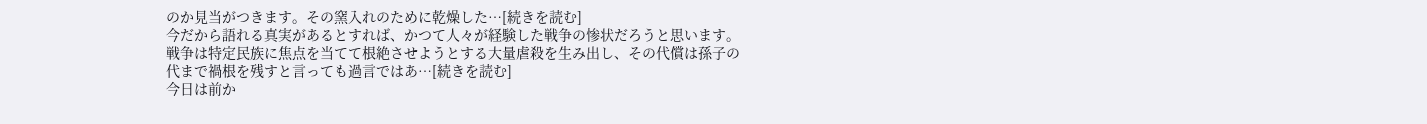のか見当がつきます。その窯入れのために乾燥した…[続きを読む]
今だから語れる真実があるとすれば、かつて人々が経験した戦争の惨状だろうと思います。戦争は特定民族に焦点を当てて根絶させようとする大量虐殺を生み出し、その代償は孫子の代まで禍根を残すと言っても過言ではあ…[続きを読む]
今日は前か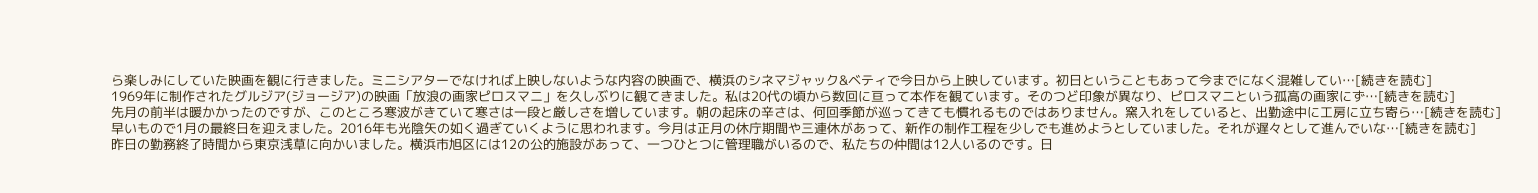ら楽しみにしていた映画を観に行きました。ミニシアターでなければ上映しないような内容の映画で、横浜のシネマジャック&ベティで今日から上映しています。初日ということもあって今までになく混雑してい…[続きを読む]
1969年に制作されたグルジア(ジョージア)の映画「放浪の画家ピロスマニ」を久しぶりに観てきました。私は20代の頃から数回に亘って本作を観ています。そのつど印象が異なり、ピロスマニという孤高の画家にず…[続きを読む]
先月の前半は暖かかったのですが、このところ寒波がきていて寒さは一段と厳しさを増しています。朝の起床の辛さは、何回季節が巡ってきても慣れるものではありません。窯入れをしていると、出勤途中に工房に立ち寄ら…[続きを読む]
早いもので1月の最終日を迎えました。2016年も光陰矢の如く過ぎていくように思われます。今月は正月の休庁期間や三連休があって、新作の制作工程を少しでも進めようとしていました。それが遅々として進んでいな…[続きを読む]
昨日の勤務終了時間から東京浅草に向かいました。横浜市旭区には12の公的施設があって、一つひとつに管理職がいるので、私たちの仲間は12人いるのです。日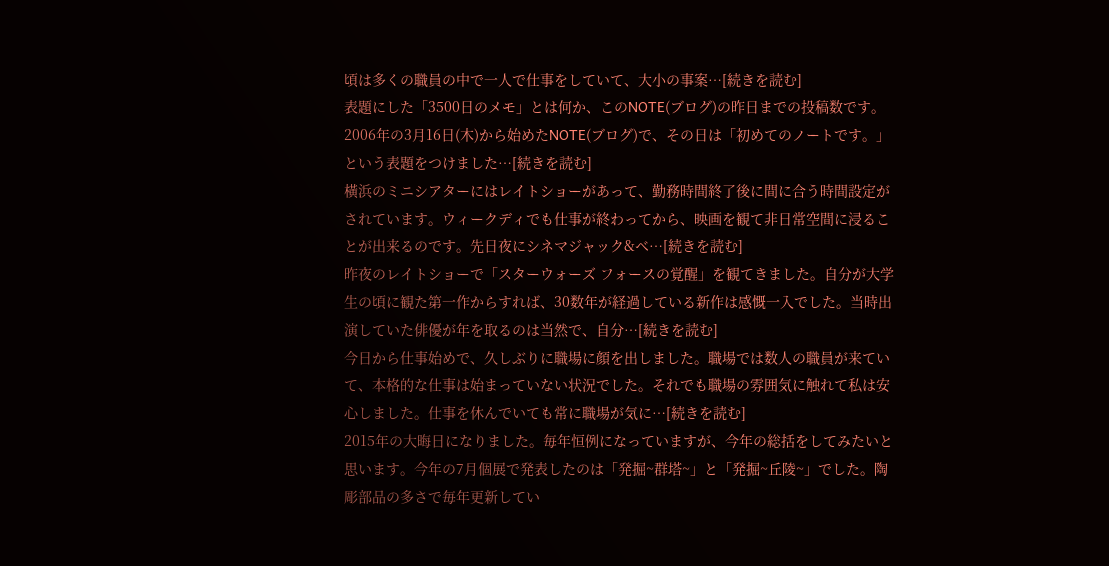頃は多くの職員の中で一人で仕事をしていて、大小の事案…[続きを読む]
表題にした「3500日のメモ」とは何か、このNOTE(ブログ)の昨日までの投稿数です。2006年の3月16日(木)から始めたNOTE(ブログ)で、その日は「初めてのノートです。」という表題をつけました…[続きを読む]
橫浜のミニシアターにはレイトショーがあって、勤務時間終了後に間に合う時間設定がされています。ウィークディでも仕事が終わってから、映画を観て非日常空間に浸ることが出来るのです。先日夜にシネマジャック&ベ…[続きを読む]
昨夜のレイトショーで「スターウォーズ フォースの覚醒」を観てきました。自分が大学生の頃に観た第一作からすれば、30数年が経過している新作は感慨一入でした。当時出演していた俳優が年を取るのは当然で、自分…[続きを読む]
今日から仕事始めで、久しぶりに職場に顔を出しました。職場では数人の職員が来ていて、本格的な仕事は始まっていない状況でした。それでも職場の雰囲気に触れて私は安心しました。仕事を休んでいても常に職場が気に…[続きを読む]
2015年の大晦日になりました。毎年恒例になっていますが、今年の総括をしてみたいと思います。今年の7月個展で発表したのは「発掘~群塔~」と「発掘~丘陵~」でした。陶彫部品の多さで毎年更新してい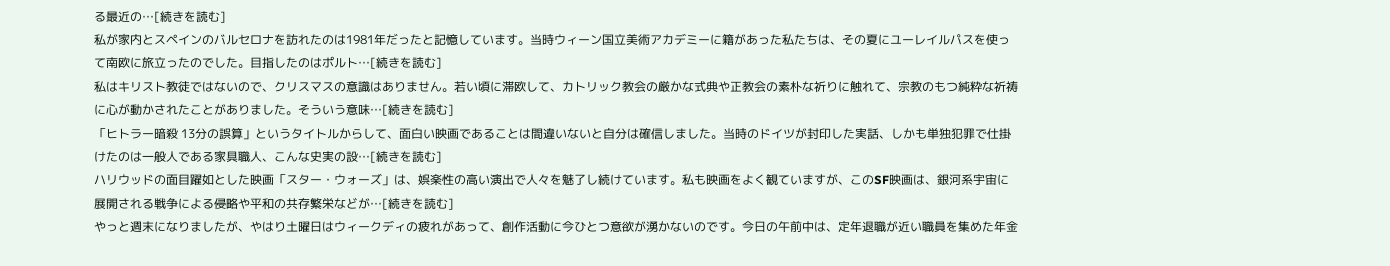る最近の…[続きを読む]
私が家内とスペインのバルセロナを訪れたのは1981年だったと記憶しています。当時ウィーン国立美術アカデミーに籍があった私たちは、その夏にユーレイルパスを使って南欧に旅立ったのでした。目指したのはポルト…[続きを読む]
私はキリスト教徒ではないので、クリスマスの意識はありません。若い頃に滞欧して、カトリック教会の厳かな式典や正教会の素朴な祈りに触れて、宗教のもつ純粋な祈祷に心が動かされたことがありました。そういう意味…[続きを読む]
「ヒトラー暗殺 13分の誤算」というタイトルからして、面白い映画であることは間違いないと自分は確信しました。当時のドイツが封印した実話、しかも単独犯罪で仕掛けたのは一般人である家具職人、こんな史実の設…[続きを読む]
ハリウッドの面目躍如とした映画「スター・ウォーズ」は、娯楽性の高い演出で人々を魅了し続けています。私も映画をよく観ていますが、このSF映画は、銀河系宇宙に展開される戦争による侵略や平和の共存繁栄などが…[続きを読む]
やっと週末になりましたが、やはり土曜日はウィークディの疲れがあって、創作活動に今ひとつ意欲が湧かないのです。今日の午前中は、定年退職が近い職員を集めた年金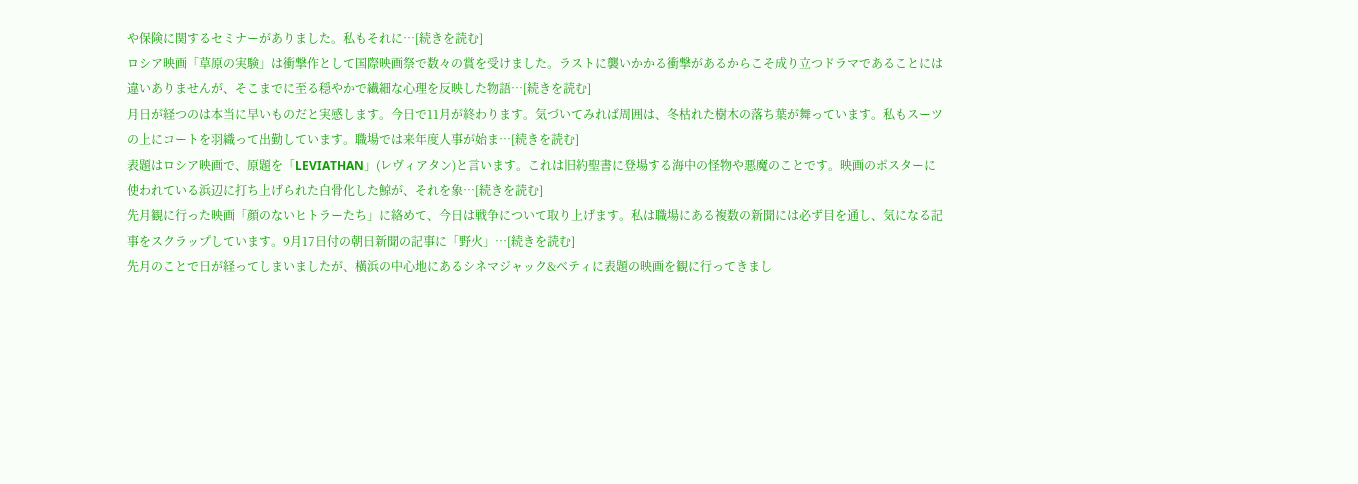や保険に関するセミナーがありました。私もそれに…[続きを読む]
ロシア映画「草原の実験」は衝撃作として国際映画祭で数々の賞を受けました。ラストに襲いかかる衝撃があるからこそ成り立つドラマであることには違いありませんが、そこまでに至る穏やかで繊細な心理を反映した物語…[続きを読む]
月日が経つのは本当に早いものだと実感します。今日で11月が終わります。気づいてみれば周囲は、冬枯れた樹木の落ち葉が舞っています。私もスーツの上にコートを羽織って出勤しています。職場では来年度人事が始ま…[続きを読む]
表題はロシア映画で、原題を「LEVIATHAN」(レヴィアタン)と言います。これは旧約聖書に登場する海中の怪物や悪魔のことです。映画のポスターに使われている浜辺に打ち上げられた白骨化した鯨が、それを象…[続きを読む]
先月観に行った映画「顔のないヒトラーたち」に絡めて、今日は戦争について取り上げます。私は職場にある複数の新聞には必ず目を通し、気になる記事をスクラップしています。9月17日付の朝日新聞の記事に「野火」…[続きを読む]
先月のことで日が経ってしまいましたが、橫浜の中心地にあるシネマジャック&ベティに表題の映画を観に行ってきまし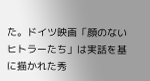た。ドイツ映画「顔のないヒトラーたち」は実話を基に描かれた秀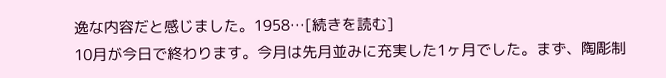逸な内容だと感じました。1958…[続きを読む]
10月が今日で終わります。今月は先月並みに充実した1ヶ月でした。まず、陶彫制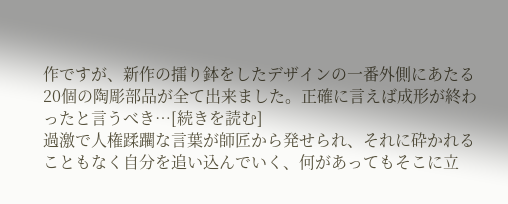作ですが、新作の擂り鉢をしたデザインの一番外側にあたる20個の陶彫部品が全て出来ました。正確に言えば成形が終わったと言うべき…[続きを読む]
過激で人権蹂躙な言葉が師匠から発せられ、それに砕かれることもなく自分を追い込んでいく、何があってもそこに立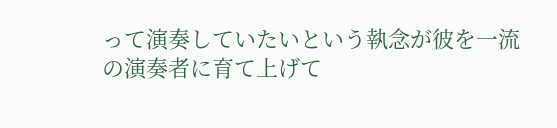って演奏していたいという執念が彼を一流の演奏者に育て上げて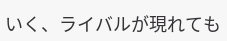いく、ライバルが現れても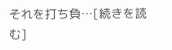それを打ち負…[続きを読む]